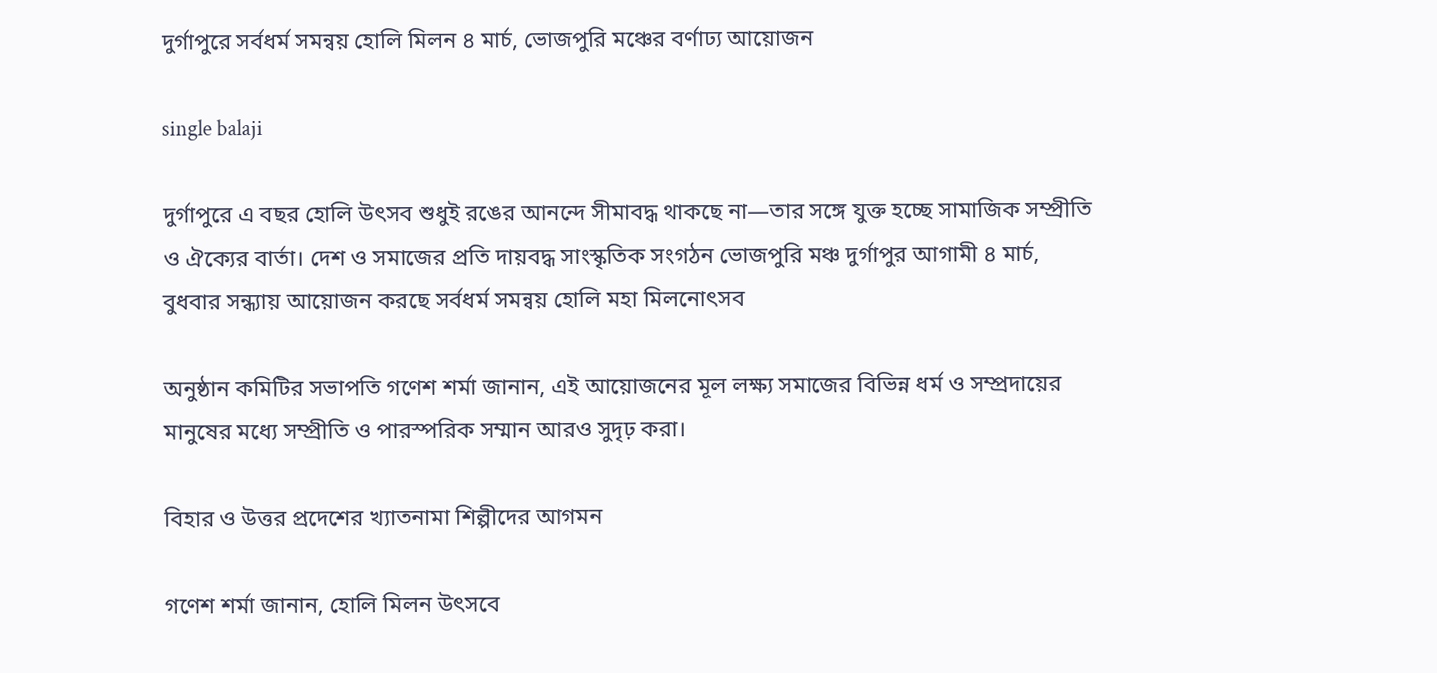দুর্গাপুরে সর্বধর্ম সমন্বয় হোলি মিলন ৪ মার্চ, ভোজপুরি মঞ্চের বর্ণাঢ্য আয়োজন

single balaji

দুর্গাপুরে এ বছর হোলি উৎসব শুধুই রঙের আনন্দে সীমাবদ্ধ থাকছে না—তার সঙ্গে যুক্ত হচ্ছে সামাজিক সম্প্রীতি ও ঐক্যের বার্তা। দেশ ও সমাজের প্রতি দায়বদ্ধ সাংস্কৃতিক সংগঠন ভোজপুরি মঞ্চ দুর্গাপুর আগামী ৪ মার্চ, বুধবার সন্ধ্যায় আয়োজন করছে সর্বধর্ম সমন্বয় হোলি মহা মিলনোৎসব

অনুষ্ঠান কমিটির সভাপতি গণেশ শর্মা জানান, এই আয়োজনের মূল লক্ষ্য সমাজের বিভিন্ন ধর্ম ও সম্প্রদায়ের মানুষের মধ্যে সম্প্রীতি ও পারস্পরিক সম্মান আরও সুদৃঢ় করা।

বিহার ও উত্তর প্রদেশের খ্যাতনামা শিল্পীদের আগমন

গণেশ শর্মা জানান, হোলি মিলন উৎসবে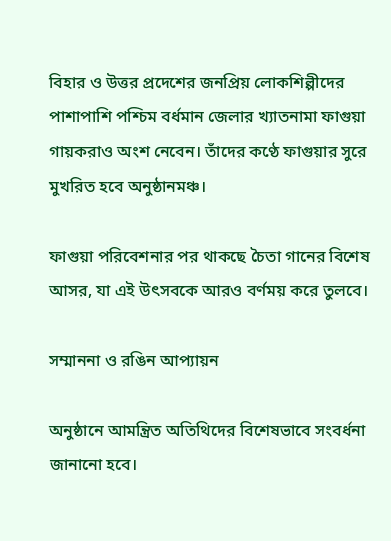বিহার ও উত্তর প্রদেশের জনপ্রিয় লোকশিল্পীদের পাশাপাশি পশ্চিম বর্ধমান জেলার খ্যাতনামা ফাগুয়া গায়করাও অংশ নেবেন। তাঁদের কণ্ঠে ফাগুয়ার সুরে মুখরিত হবে অনুষ্ঠানমঞ্চ।

ফাগুয়া পরিবেশনার পর থাকছে চৈতা গানের বিশেষ আসর, যা এই উৎসবকে আরও বর্ণময় করে তুলবে।

সম্মাননা ও রঙিন আপ্যায়ন

অনুষ্ঠানে আমন্ত্রিত অতিথিদের বিশেষভাবে সংবর্ধনা জানানো হবে।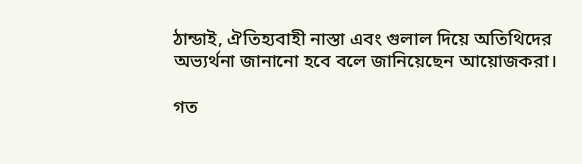ঠান্ডাই, ঐতিহ্যবাহী নাস্তা এবং গুলাল দিয়ে অতিথিদের অভ্যর্থনা জানানো হবে বলে জানিয়েছেন আয়োজকরা।

গত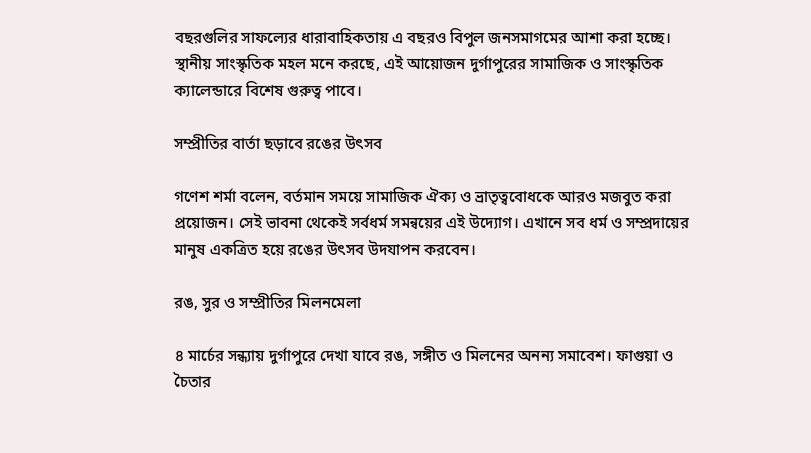বছরগুলির সাফল্যের ধারাবাহিকতায় এ বছরও বিপুল জনসমাগমের আশা করা হচ্ছে। স্থানীয় সাংস্কৃতিক মহল মনে করছে, এই আয়োজন দুর্গাপুরের সামাজিক ও সাংস্কৃতিক ক্যালেন্ডারে বিশেষ গুরুত্ব পাবে।

সম্প্রীতির বার্তা ছড়াবে রঙের উৎসব

গণেশ শর্মা বলেন, বর্তমান সময়ে সামাজিক ঐক্য ও ভ্রাতৃত্ববোধকে আরও মজবুত করা প্রয়োজন। সেই ভাবনা থেকেই সর্বধর্ম সমন্বয়ের এই উদ্যোগ। এখানে সব ধর্ম ও সম্প্রদায়ের মানুষ একত্রিত হয়ে রঙের উৎসব উদযাপন করবেন।

রঙ, সুর ও সম্প্রীতির মিলনমেলা

৪ মার্চের সন্ধ্যায় দুর্গাপুরে দেখা যাবে রঙ, সঙ্গীত ও মিলনের অনন্য সমাবেশ। ফাগুয়া ও চৈতার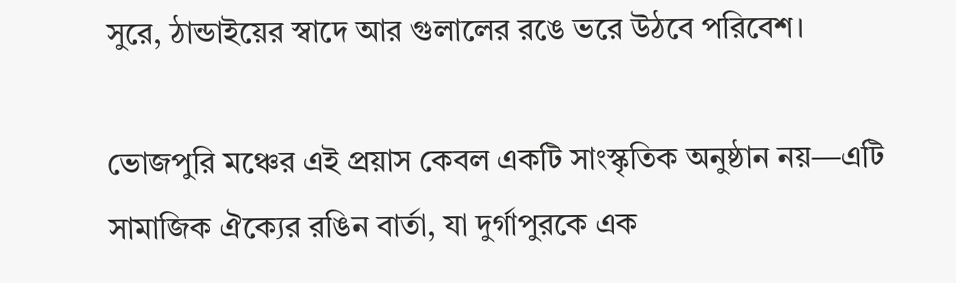সুরে, ঠান্ডাইয়ের স্বাদে আর গুলালের রঙে ভরে উঠবে পরিবেশ।

ভোজপুরি মঞ্চের এই প্রয়াস কেবল একটি সাংস্কৃতিক অনুষ্ঠান নয়—এটি সামাজিক ঐক্যের রঙিন বার্তা, যা দুর্গাপুরকে এক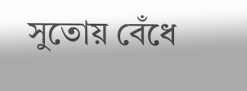সুতোয় বেঁধে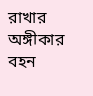রাখার অঙ্গীকার বহন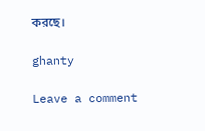করছে।

ghanty

Leave a comment